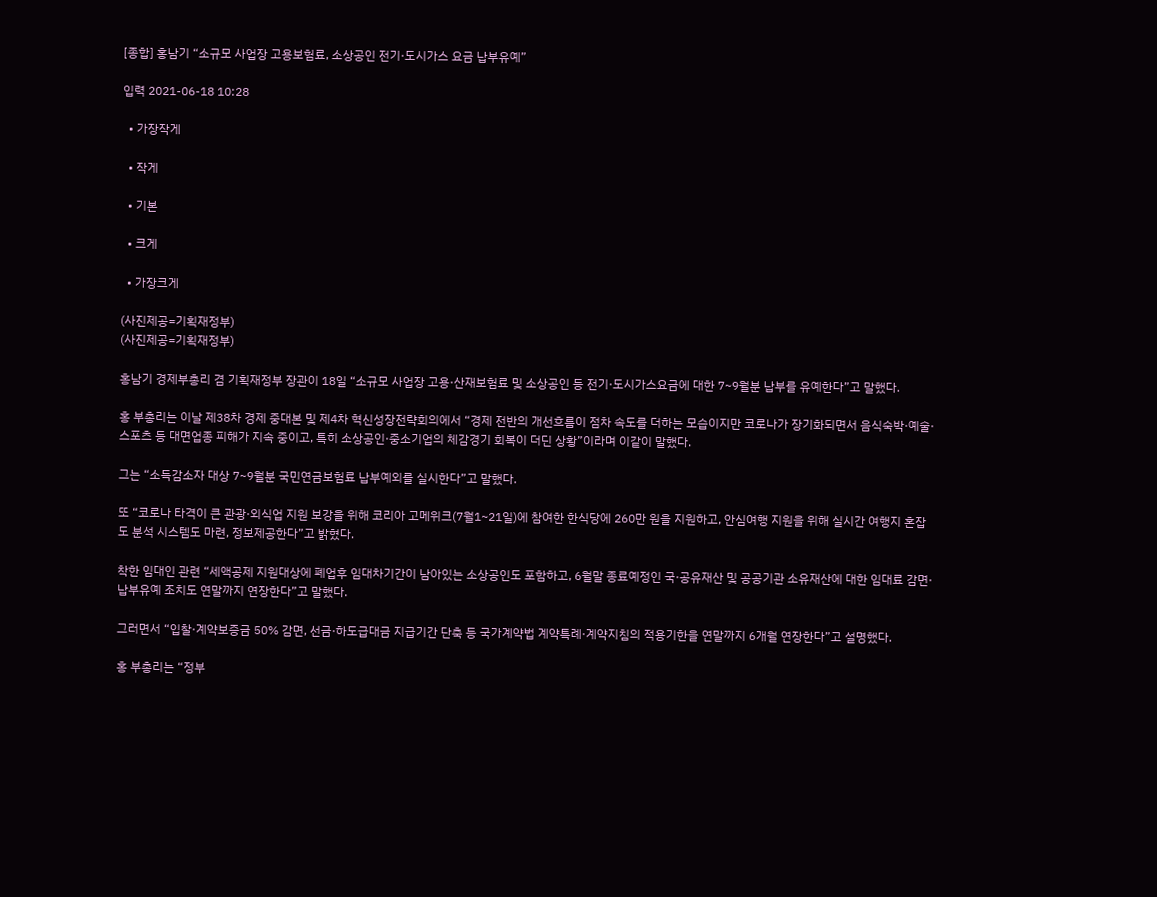[종합] 홍남기 “소규모 사업장 고용보험료, 소상공인 전기·도시가스 요금 납부유예”

입력 2021-06-18 10:28

  • 가장작게

  • 작게

  • 기본

  • 크게

  • 가장크게

(사진제공=기획재정부)
(사진제공=기획재정부)

홍남기 경제부총리 겸 기획재정부 장관이 18일 “소규모 사업장 고용·산재보험료 및 소상공인 등 전기·도시가스요금에 대한 7~9월분 납부를 유예한다”고 말했다.

홍 부총리는 이날 제38차 경제 중대본 및 제4차 혁신성장전략회의에서 “경제 전반의 개선흐름이 점차 속도를 더하는 모습이지만 코로나가 장기화되면서 음식숙박·예술·스포츠 등 대면업종 피해가 지속 중이고, 특히 소상공인·중소기업의 체감경기 회복이 더딘 상황”이라며 이같이 말했다.

그는 “소득감소자 대상 7~9월분 국민연금보험료 납부예외를 실시한다”고 말했다.

또 “코로나 타격이 큰 관광·외식업 지원 보강을 위해 코리아 고메위크(7월1~21일)에 참여한 한식당에 260만 원을 지원하고, 안심여행 지원을 위해 실시간 여행지 혼잡도 분석 시스템도 마련, 정보제공한다”고 밝혔다.

착한 임대인 관련 “세액공제 지원대상에 폐업후 임대차기간이 남아있는 소상공인도 포함하고, 6월말 종료예정인 국·공유재산 및 공공기관 소유재산에 대한 임대료 감면·납부유예 조치도 연말까지 연장한다”고 말했다.

그러면서 “입찰·계약보증금 50% 감면, 선금·하도급대금 지급기간 단축 등 국가계약법 계약특례·계약지침의 적용기한을 연말까지 6개월 연장한다”고 설명했다.

홍 부총리는 “정부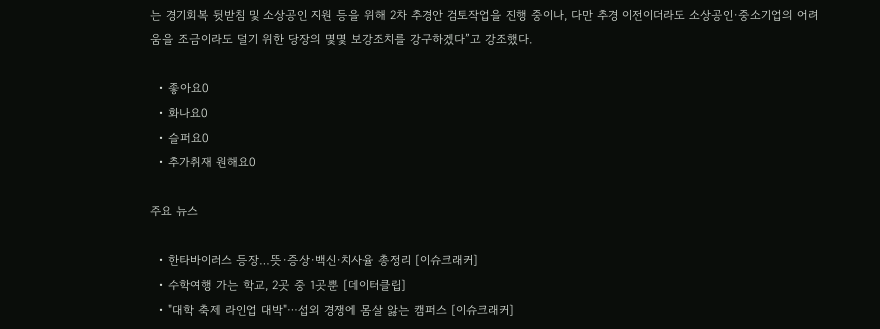는 경기회복 뒷받침 및 소상공인 지원 등을 위해 2차 추경안 검토작업을 진행 중이나, 다만 추경 이전이더라도 소상공인·중소기업의 어려움을 조금이라도 덜기 위한 당장의 몇몇 보강조치를 강구하겠다”고 강조했다.

  • 좋아요0
  • 화나요0
  • 슬퍼요0
  • 추가취재 원해요0

주요 뉴스

  • 한타바이러스 등장…뜻·증상·백신·치사율 총정리 [이슈크래커]
  • 수학여행 가는 학교, 2곳 중 1곳뿐 [데이터클립]
  • "대학 축제 라인업 대박"⋯섭외 경쟁에 몸살 앓는 캠퍼스 [이슈크래커]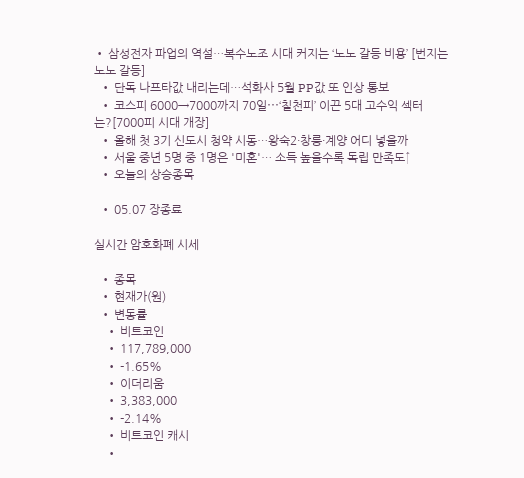• 삼성전자 파업의 역설…복수노조 시대 커지는 ‘노노 갈등 비용’ [번지는 노노 갈등]
  • 단독 나프타값 내리는데…석화사 5월 PP값 또 인상 통보
  • 코스피 6000→7000까지 70일⋯‘칠천피’ 이끈 5대 고수익 섹터는?[7000피 시대 개장]
  • 올해 첫 3기 신도시 청약 시동…왕숙2·창릉·계양 어디 넣을까
  • 서울 중년 5명 중 1명은 '미혼'… 소득 높을수록 독립 만족도↑
  • 오늘의 상승종목

  • 05.07 장종료

실시간 암호화폐 시세

  • 종목
  • 현재가(원)
  • 변동률
    • 비트코인
    • 117,789,000
    • -1.65%
    • 이더리움
    • 3,383,000
    • -2.14%
    • 비트코인 캐시
    •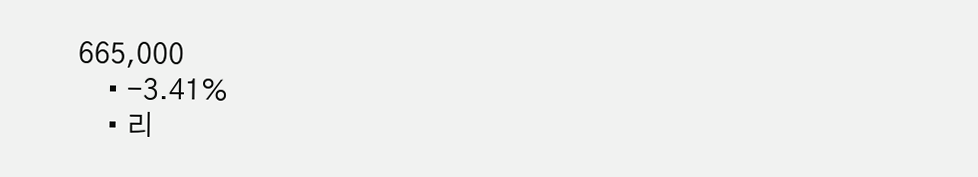665,000
    • -3.41%
    • 리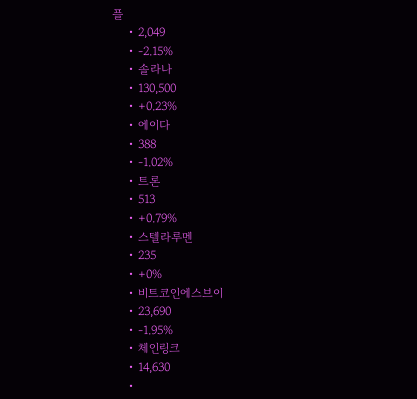플
    • 2,049
    • -2.15%
    • 솔라나
    • 130,500
    • +0.23%
    • 에이다
    • 388
    • -1.02%
    • 트론
    • 513
    • +0.79%
    • 스텔라루멘
    • 235
    • +0%
    • 비트코인에스브이
    • 23,690
    • -1.95%
    • 체인링크
    • 14,630
    •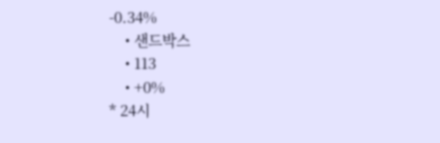-0.34%
    • 샌드박스
    • 113
    • +0%
* 24시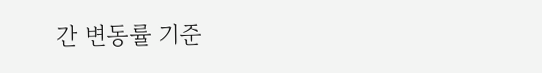간 변동률 기준